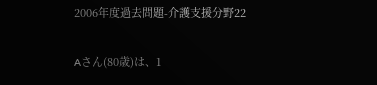2006年度過去問題-介護支援分野22

Aさん(80歳)は、1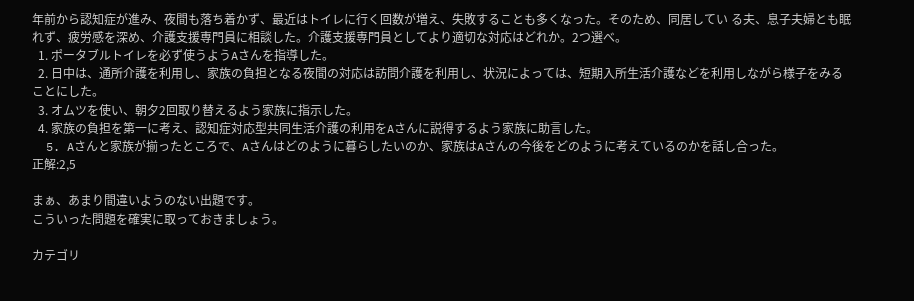年前から認知症が進み、夜間も落ち着かず、最近はトイレに行く回数が増え、失敗することも多くなった。そのため、同居してい る夫、息子夫婦とも眠れず、疲労感を深め、介護支援専門員に相談した。介護支援専門員としてより適切な対応はどれか。2つ選べ。
  1. ポータブルトイレを必ず使うようAさんを指導した。
  2. 日中は、通所介護を利用し、家族の負担となる夜間の対応は訪問介護を利用し、状況によっては、短期入所生活介護などを利用しながら様子をみることにした。
  3. オムツを使い、朝夕2回取り替えるよう家族に指示した。
  4. 家族の負担を第一に考え、認知症対応型共同生活介護の利用をAさんに説得するよう家族に助言した。
  5. Aさんと家族が揃ったところで、Aさんはどのように暮らしたいのか、家族はAさんの今後をどのように考えているのかを話し合った。
正解:2,5

まぁ、あまり間違いようのない出題です。
こういった問題を確実に取っておきましょう。

カテゴリ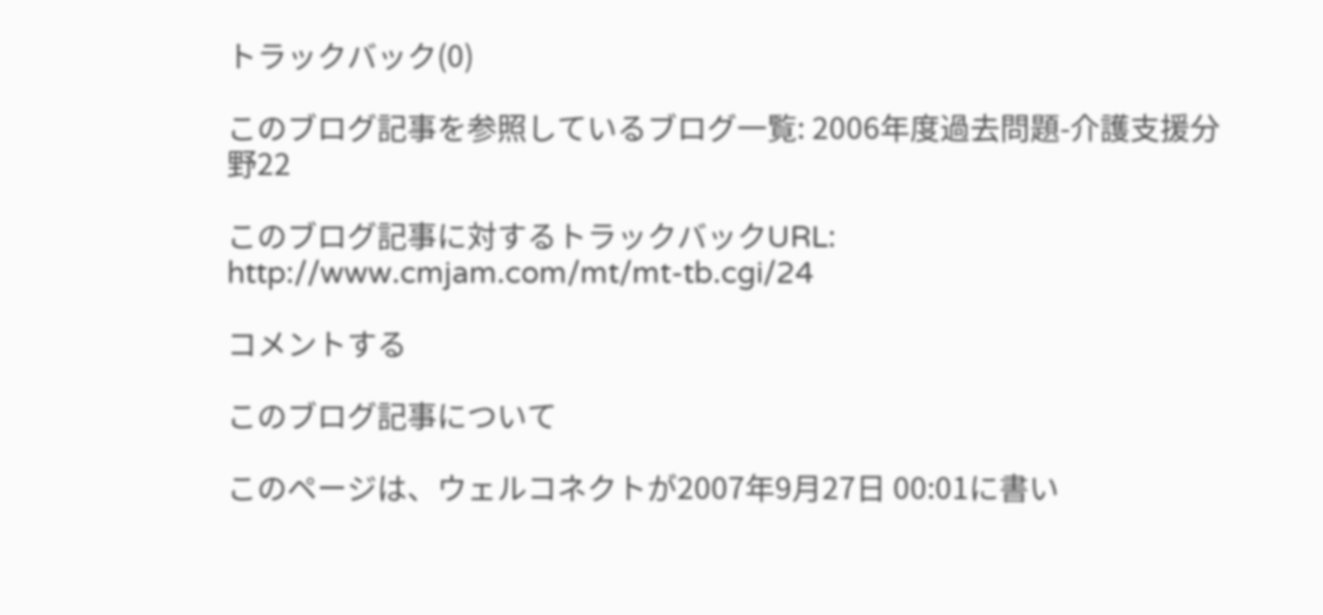トラックバック(0)

このブログ記事を参照しているブログ一覧: 2006年度過去問題-介護支援分野22

このブログ記事に対するトラックバックURL: http://www.cmjam.com/mt/mt-tb.cgi/24

コメントする

このブログ記事について

このページは、ウェルコネクトが2007年9月27日 00:01に書い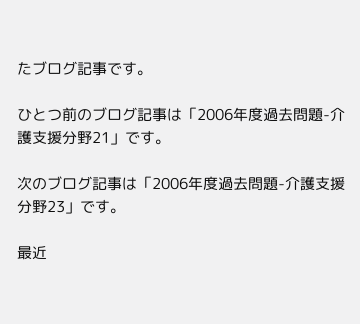たブログ記事です。

ひとつ前のブログ記事は「2006年度過去問題-介護支援分野21」です。

次のブログ記事は「2006年度過去問題-介護支援分野23」です。

最近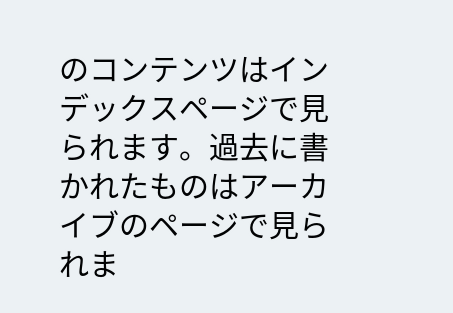のコンテンツはインデックスページで見られます。過去に書かれたものはアーカイブのページで見られま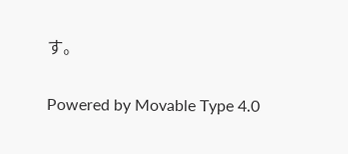す。

Powered by Movable Type 4.0